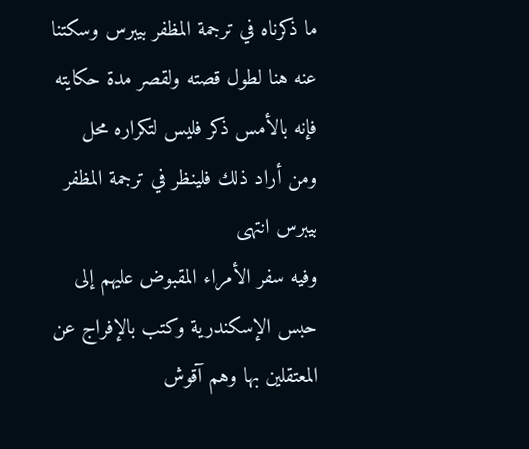ما ذكرناه في ترجمة المظفر بيبرس وسكتنا عنه هنا لطول قصته ولقصر مدة حكايته فإنه بالأمس ذكر فليس لتكراره محل ومن أراد ذلك فلينظر في ترجمة المظفر بيبرس انتهى
وفيه سفر الأمراء المقبوض عليهم إلى حبس الإسكندرية وكتب بالإفراج عن المعتقلين بها وهم آقوش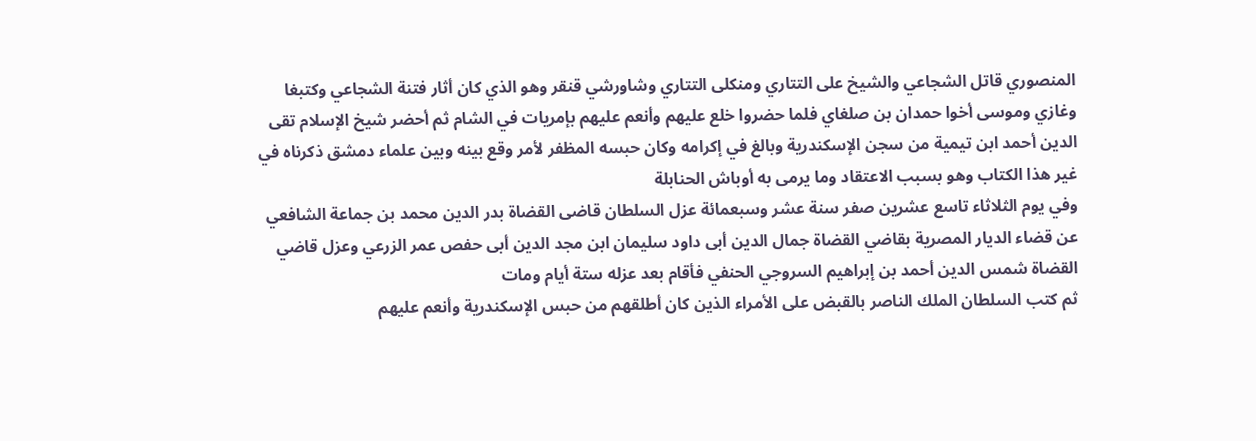المنصوري قاتل الشجاعي والشيخ على التتاري ومنكلى التتاري وشاورشي قنقر وهو الذي كان أثار فتنة الشجاعي وكتبغا وغازي وموسى أخوا حمدان بن صلغاي فلما حضروا خلع عليهم وأنعم عليهم بإمريات في الشام ثم أحضر شيخ الإسلام تقى الدين أحمد ابن تيمية من سجن الإسكندرية وبالغ في إكرامه وكان حبسه المظفر لأمر وقع بينه وبين علماء دمشق ذكرناه في غير هذا الكتاب وهو بسبب الاعتقاد وما يرمى به أوباش الحنابلة
وفي يوم الثلاثاء تاسع عشرين صفر سنة عشر وسبعمائة عزل السلطان قاضى القضاة بدر الدين محمد بن جماعة الشافعي عن قضاء الديار المصرية بقاضي القضاة جمال الدين أبى داود سليمان ابن مجد الدين أبى حفص عمر الزرعي وعزل قاضي القضاة شمس الدين أحمد بن إبراهيم السروجي الحنفي فأقام بعد عزله ستة أيام ومات
ثم كتب السلطان الملك الناصر بالقبض على الأمراء الذين كان أطلقهم من حبس الإسكندرية وأنعم عليهم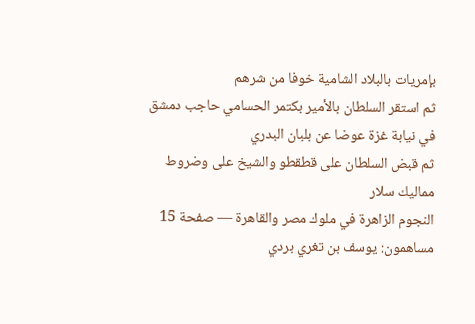بإمريات بالبلاد الشامية خوفا من شرهم
ثم استقر السلطان بالأمير بكتمر الحسامي حاجب دمشق في نيابة غزة عوضا عن بلبان البدري
ثم قبض السلطان على قطقطو والشيخ على وضروط مماليك سلار
النجوم الزاهرة في ملوك مصر والقاهرة — صفحة 15
مساهمون: يوسف بن تغري بردي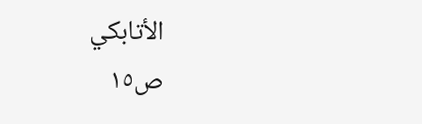الأتابكي
ص١٥